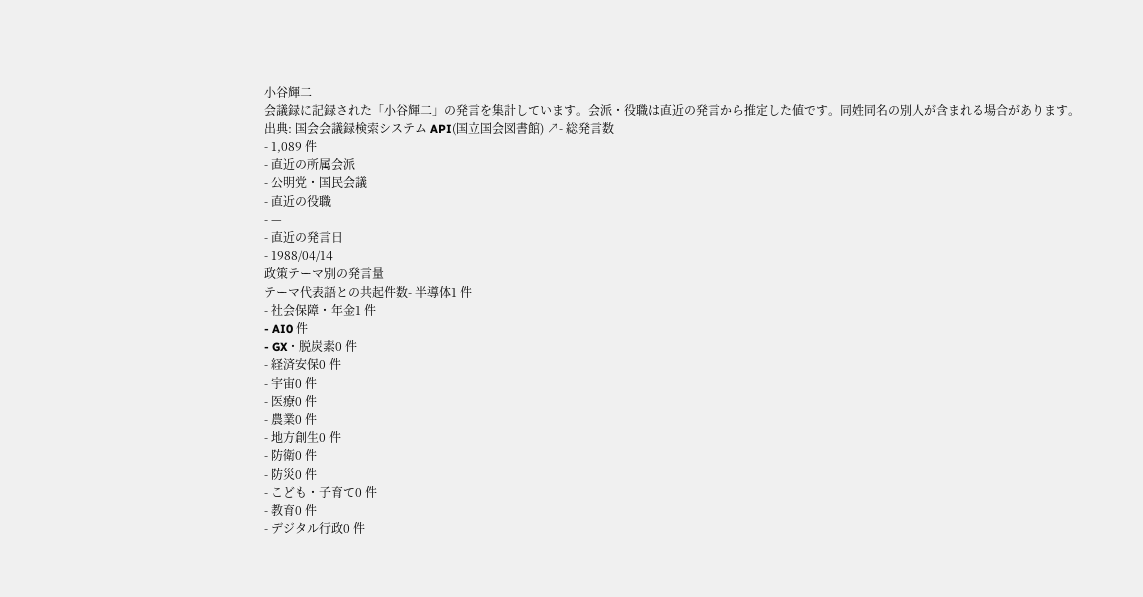小谷輝二
会議録に記録された「小谷輝二」の発言を集計しています。会派・役職は直近の発言から推定した値です。同姓同名の別人が含まれる場合があります。
出典: 国会会議録検索システム API(国立国会図書館) ↗- 総発言数
- 1,089 件
- 直近の所属会派
- 公明党・国民会議
- 直近の役職
- —
- 直近の発言日
- 1988/04/14
政策テーマ別の発言量
テーマ代表語との共起件数- 半導体1 件
- 社会保障・年金1 件
- AI0 件
- GX・脱炭素0 件
- 経済安保0 件
- 宇宙0 件
- 医療0 件
- 農業0 件
- 地方創生0 件
- 防衛0 件
- 防災0 件
- こども・子育て0 件
- 教育0 件
- デジタル行政0 件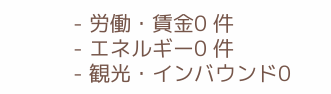- 労働・賃金0 件
- エネルギー0 件
- 観光・インバウンド0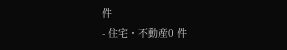件
- 住宅・不動産0 件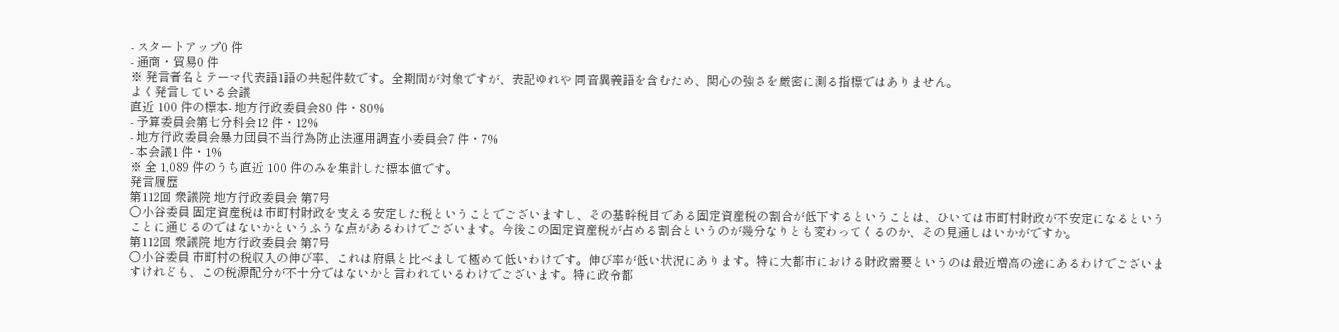- スタートアップ0 件
- 通商・貿易0 件
※ 発言者名とテーマ代表語1語の共起件数です。全期間が対象ですが、表記ゆれや 同音異義語を含むため、関心の強さを厳密に測る指標ではありません。
よく発言している会議
直近 100 件の標本- 地方行政委員会80 件・80%
- 予算委員会第七分科会12 件・12%
- 地方行政委員会暴力団員不当行為防止法運用調査小委員会7 件・7%
- 本会議1 件・1%
※ 全 1,089 件のうち直近 100 件のみを集計した標本値です。
発言履歴
第112回 衆議院 地方行政委員会 第7号
○小谷委員 固定資産税は市町村財政を支える安定した税ということでございますし、その基幹税目である固定資産税の割合が低下するということは、ひいては市町村財政が不安定になるということに通じるのではないかというふうな点があるわけでございます。今後この固定資産税が占める割合というのが幾分なりとも変わってくるのか、その見通しはいかがですか。
第112回 衆議院 地方行政委員会 第7号
○小谷委員 市町村の税収入の伸び率、これは府県と比べまして極めて低いわけです。伸び率が低い状況にあります。特に大都市における財政需要というのは最近増高の途にあるわけでございますけれども、この税源配分が不十分ではないかと言われているわけでございます。特に政令都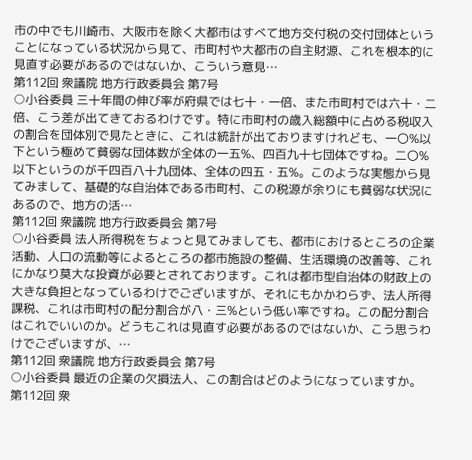市の中でも川崎市、大阪市を除く大都市はすべて地方交付税の交付団体ということになっている状況から見て、市町村や大都市の自主財源、これを根本的に見直す必要があるのではないか、こういう意見…
第112回 衆議院 地方行政委員会 第7号
○小谷委員 三十年間の伸び率が府県では七十・一倍、また市町村では六十・二倍、こう差が出てきておるわけです。特に市町村の歳入総額中に占める税収入の割合を団体別で見たときに、これは統計が出ておりますけれども、一〇%以下という極めて貧弱な団体数が全体の一五%、四百九十七団体ですね。二〇%以下というのが千四百八十九団体、全体の四五・五%。このような実態から見てみまして、基礎的な自治体である市町村、この税源が余りにも貧弱な状況にあるので、地方の活…
第112回 衆議院 地方行政委員会 第7号
○小谷委員 法人所得税をちょっと見てみましても、都市におけるところの企業活動、人口の流動等によるところの都市施設の整備、生活環境の改善等、これにかなり莫大な投資が必要とされております。これは都市型自治体の財政上の大きな負担となっているわけでございますが、それにもかかわらず、法人所得課税、これは市町村の配分割合が八・三%という低い率ですね。この配分割合はこれでいいのか。どうもこれは見直す必要があるのではないか、こう思うわけでございますが、…
第112回 衆議院 地方行政委員会 第7号
○小谷委員 最近の企業の欠損法人、この割合はどのようになっていますか。
第112回 衆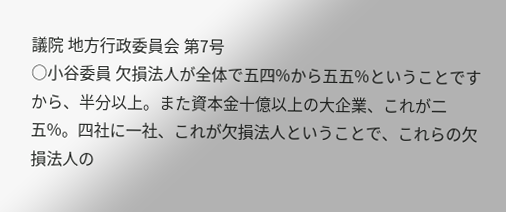議院 地方行政委員会 第7号
○小谷委員 欠損法人が全体で五四%から五五%ということですから、半分以上。また資本金十億以上の大企業、これが二五%。四社に一社、これが欠損法人ということで、これらの欠損法人の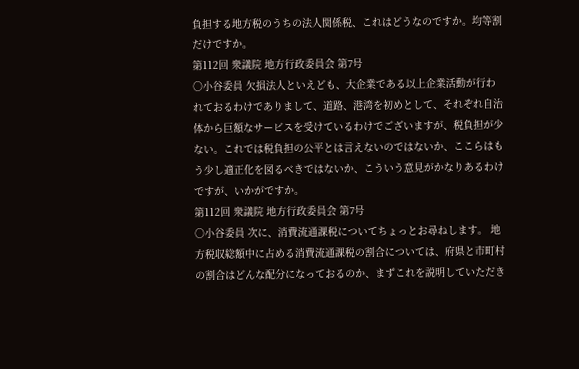負担する地方税のうちの法人関係税、これはどうなのですか。均等割だけですか。
第112回 衆議院 地方行政委員会 第7号
○小谷委員 欠損法人といえども、大企業である以上企業活動が行われておるわけでありまして、道路、港湾を初めとして、それぞれ自治体から巨額なサービスを受けているわけでございますが、税負担が少ない。これでは税負担の公平とは言えないのではないか、ここらはもう少し適正化を図るべきではないか、こういう意見がかなりあるわけですが、いかがですか。
第112回 衆議院 地方行政委員会 第7号
○小谷委員 次に、消費流通課税についてちょっとお尋ねします。 地方税収総額中に占める消費流通課税の割合については、府県と市町村の割合はどんな配分になっておるのか、まずこれを説明していただき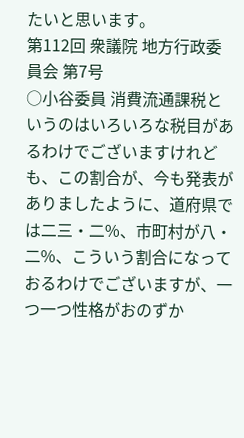たいと思います。
第112回 衆議院 地方行政委員会 第7号
○小谷委員 消費流通課税というのはいろいろな税目があるわけでございますけれども、この割合が、今も発表がありましたように、道府県では二三・二%、市町村が八・二%、こういう割合になっておるわけでございますが、一つ一つ性格がおのずか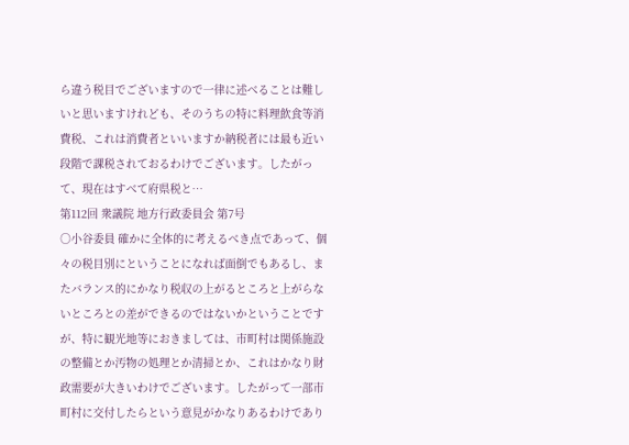ら違う税目でございますので一律に述べることは難しいと思いますけれども、そのうちの特に料理飲食等消費税、これは消費者といいますか納税者には最も近い段階で課税されておるわけでございます。したがって、現在はすべて府県税と…
第112回 衆議院 地方行政委員会 第7号
○小谷委員 確かに全体的に考えるべき点であって、個々の税目別にということになれば面倒でもあるし、またバランス的にかなり税収の上がるところと上がらないところとの差ができるのではないかということですが、特に観光地等におきましては、市町村は関係施設の整備とか汚物の処理とか清掃とか、これはかなり財政需要が大きいわけでございます。したがって一部市町村に交付したらという意見がかなりあるわけであり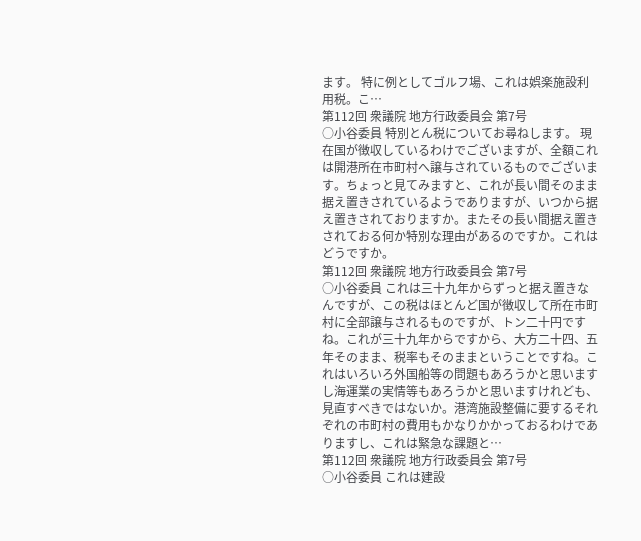ます。 特に例としてゴルフ場、これは娯楽施設利用税。こ…
第112回 衆議院 地方行政委員会 第7号
○小谷委員 特別とん税についてお尋ねします。 現在国が徴収しているわけでございますが、全額これは開港所在市町村へ譲与されているものでございます。ちょっと見てみますと、これが長い間そのまま据え置きされているようでありますが、いつから据え置きされておりますか。またその長い間据え置きされておる何か特別な理由があるのですか。これはどうですか。
第112回 衆議院 地方行政委員会 第7号
○小谷委員 これは三十九年からずっと据え置きなんですが、この税はほとんど国が徴収して所在市町村に全部譲与されるものですが、トン二十円ですね。これが三十九年からですから、大方二十四、五年そのまま、税率もそのままということですね。これはいろいろ外国船等の問題もあろうかと思いますし海運業の実情等もあろうかと思いますけれども、見直すべきではないか。港湾施設整備に要するそれぞれの市町村の費用もかなりかかっておるわけでありますし、これは緊急な課題と…
第112回 衆議院 地方行政委員会 第7号
○小谷委員 これは建設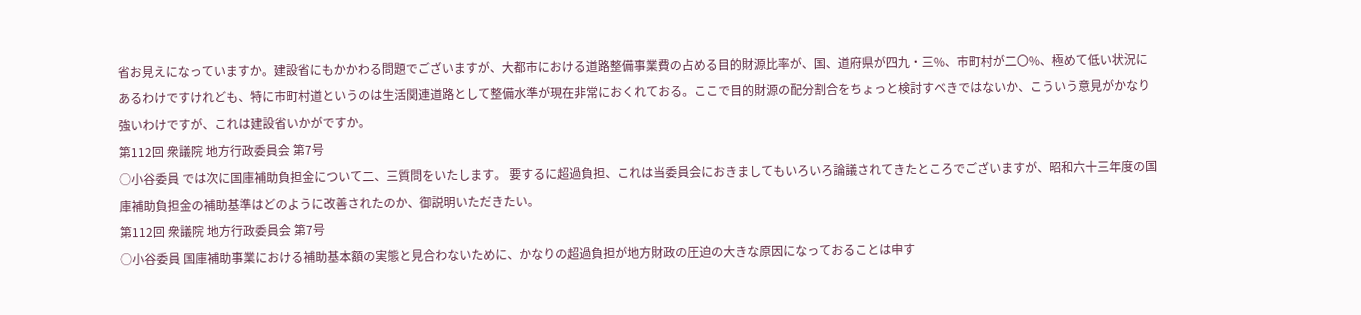省お見えになっていますか。建設省にもかかわる問題でございますが、大都市における道路整備事業費の占める目的財源比率が、国、道府県が四九・三%、市町村が二〇%、極めて低い状況にあるわけですけれども、特に市町村道というのは生活関連道路として整備水準が現在非常におくれておる。ここで目的財源の配分割合をちょっと検討すべきではないか、こういう意見がかなり強いわけですが、これは建設省いかがですか。
第112回 衆議院 地方行政委員会 第7号
○小谷委員 では次に国庫補助負担金について二、三質問をいたします。 要するに超過負担、これは当委員会におきましてもいろいろ論議されてきたところでございますが、昭和六十三年度の国庫補助負担金の補助基準はどのように改善されたのか、御説明いただきたい。
第112回 衆議院 地方行政委員会 第7号
○小谷委員 国庫補助事業における補助基本額の実態と見合わないために、かなりの超過負担が地方財政の圧迫の大きな原因になっておることは申す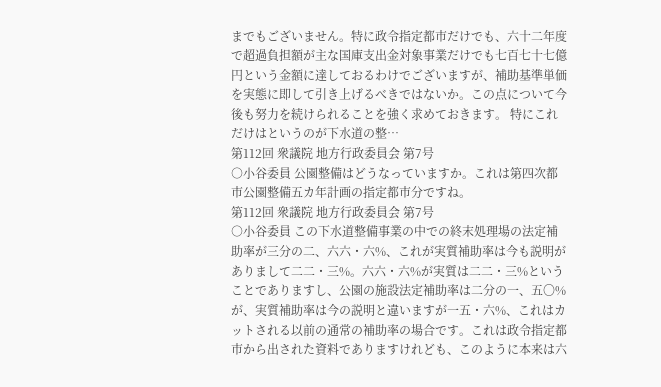までもございません。特に政令指定都市だけでも、六十二年度で超過負担額が主な国庫支出金対象事業だけでも七百七十七億円という金額に達しておるわけでございますが、補助基準単価を実態に即して引き上げるべきではないか。この点について今後も努力を続けられることを強く求めておきます。 特にこれだけはというのが下水道の整…
第112回 衆議院 地方行政委員会 第7号
○小谷委員 公園整備はどうなっていますか。これは第四次都市公園整備五カ年計画の指定都市分ですね。
第112回 衆議院 地方行政委員会 第7号
○小谷委員 この下水道整備事業の中での終末処理場の法定補助率が三分の二、六六・六%、これが実質補助率は今も説明がありまして二二・三%。六六・六%が実質は二二・三%ということでありますし、公園の施設法定補助率は二分の一、五〇%が、実質補助率は今の説明と違いますが一五・六%、これはカットされる以前の通常の補助率の場合です。これは政令指定都市から出された資料でありますけれども、このように本来は六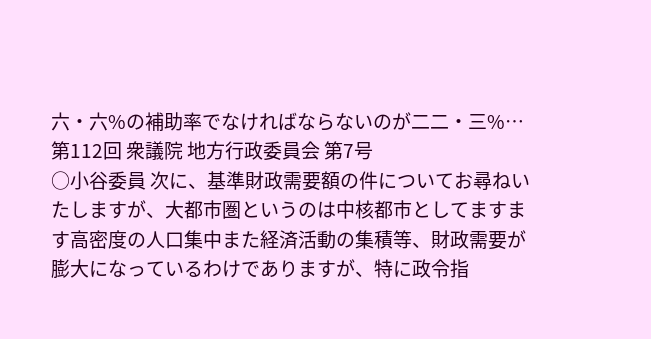六・六%の補助率でなければならないのが二二・三%…
第112回 衆議院 地方行政委員会 第7号
○小谷委員 次に、基準財政需要額の件についてお尋ねいたしますが、大都市圏というのは中核都市としてますます高密度の人口集中また経済活動の集積等、財政需要が膨大になっているわけでありますが、特に政令指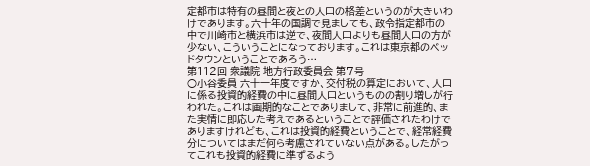定都市は特有の昼間と夜との人口の格差というのが大きいわけであります。六十年の国調で見ましても、政令指定都市の中で川崎市と横浜市は逆で、夜間人口よりも昼間人口の方が少ない、こういうことになっております。これは東京都のベッドタウンということであろう…
第112回 衆議院 地方行政委員会 第7号
○小谷委員 六十一年度ですか、交付税の算定において、人口に係る投資的経費の中に昼間人口というものの割り増しが行われた。これは画期的なことでありまして、非常に前進的、また実情に即応した考えであるということで評価されたわけでありますけれども、これは投資的経費ということで、経常経費分についてはまだ何ら考慮されていない点がある。したがってこれも投資的経費に準ずるよう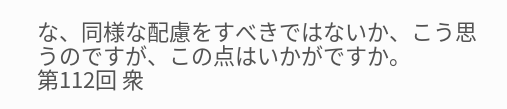な、同様な配慮をすべきではないか、こう思うのですが、この点はいかがですか。
第112回 衆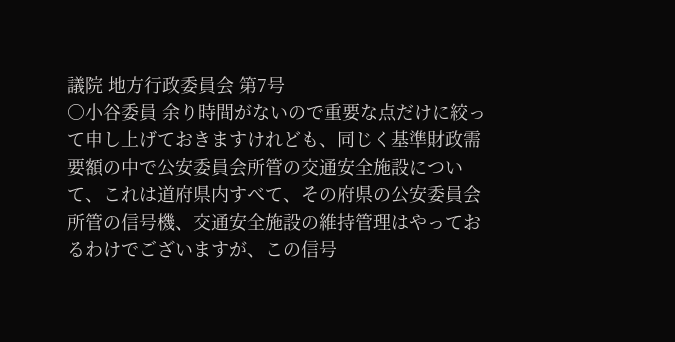議院 地方行政委員会 第7号
○小谷委員 余り時間がないので重要な点だけに絞って申し上げておきますけれども、同じく基準財政需要額の中で公安委員会所管の交通安全施設について、これは道府県内すべて、その府県の公安委員会所管の信号機、交通安全施設の維持管理はやっておるわけでございますが、この信号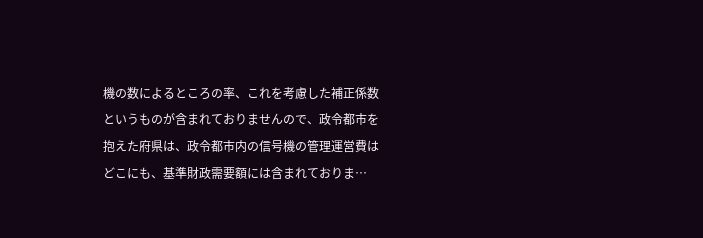機の数によるところの率、これを考慮した補正係数というものが含まれておりませんので、政令都市を抱えた府県は、政令都市内の信号機の管理運営費はどこにも、基準財政需要額には含まれておりま…